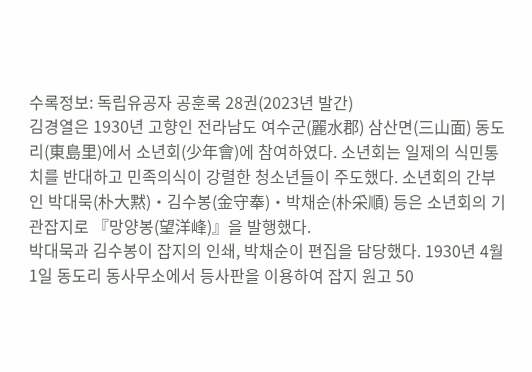수록정보: 독립유공자 공훈록 28권(2023년 발간)
김경열은 1930년 고향인 전라남도 여수군(麗水郡) 삼산면(三山面) 동도리(東島里)에서 소년회(少年會)에 참여하였다. 소년회는 일제의 식민통치를 반대하고 민족의식이 강렬한 청소년들이 주도했다. 소년회의 간부인 박대묵(朴大黙)‧김수봉(金守奉)‧박채순(朴采順) 등은 소년회의 기관잡지로 『망양봉(望洋峰)』을 발행했다.
박대묵과 김수봉이 잡지의 인쇄, 박채순이 편집을 담당했다. 1930년 4월 1일 동도리 동사무소에서 등사판을 이용하여 잡지 원고 50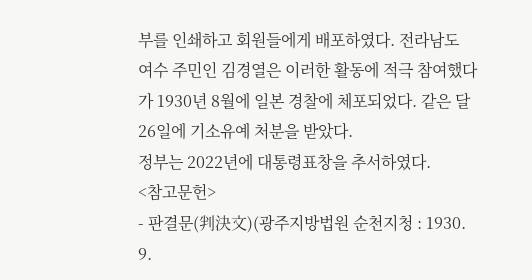부를 인쇄하고 회원들에게 배포하였다. 전라남도 여수 주민인 김경열은 이러한 활동에 적극 참여했다가 1930년 8월에 일본 경찰에 체포되었다. 같은 달 26일에 기소유예 처분을 받았다.
정부는 2022년에 대통령표창을 추서하였다.
<참고문헌>
- 판결문(判決文)(광주지방법원 순천지청 : 1930. 9.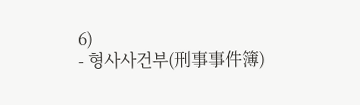6)
- 형사사건부(刑事事件簿)